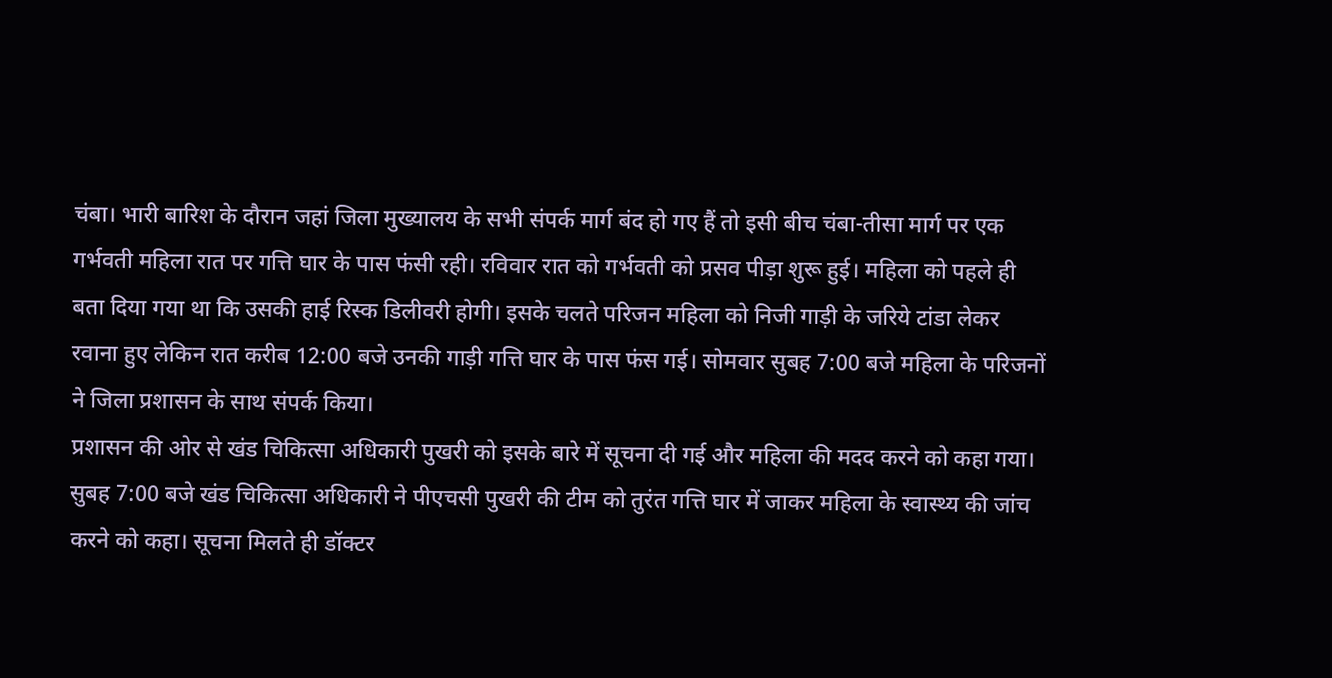चंबा। भारी बारिश के दौरान जहां जिला मुख्यालय के सभी संपर्क मार्ग बंद हो गए हैं तो इसी बीच चंबा-तीसा मार्ग पर एक गर्भवती महिला रात पर गत्ति घार के पास फंसी रही। रविवार रात को गर्भवती को प्रसव पीड़ा शुरू हुई। महिला को पहले ही बता दिया गया था कि उसकी हाई रिस्क डिलीवरी होगी। इसके चलते परिजन महिला को निजी गाड़ी के जरिये टांडा लेकर रवाना हुए लेकिन रात करीब 12:00 बजे उनकी गाड़ी गत्ति घार के पास फंस गई। सोमवार सुबह 7:00 बजे महिला के परिजनों ने जिला प्रशासन के साथ संपर्क किया।
प्रशासन की ओर से खंड चिकित्सा अधिकारी पुखरी को इसके बारे में सूचना दी गई और महिला की मदद करने को कहा गया। सुबह 7:00 बजे खंड चिकित्सा अधिकारी ने पीएचसी पुखरी की टीम को तुरंत गत्ति घार में जाकर महिला के स्वास्थ्य की जांच करने को कहा। सूचना मिलते ही डॉक्टर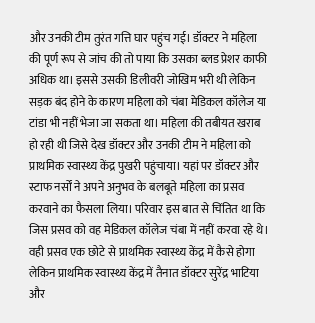और उनकी टीम तुरंत गत्ति घार पहुंच गई। डॉक्टर ने महिला की पूर्ण रूप से जांच की तो पाया कि उसका ब्लड प्रेशर काफी अधिक था। इससे उसकी डिलीवरी जोखिम भरी थी लेकिन सड़क बंद होने के कारण महिला को चंबा मेडिकल कॉलेज या टांडा भी नहीं भेजा जा सकता था। महिला की तबीयत खराब हो रही थी जिसे देख डॉक्टर और उनकी टीम ने महिला को प्राथमिक स्वास्थ्य केंद्र पुखरी पहुंचाया। यहां पर डॉक्टर और स्टाफ नर्सों ने अपने अनुभव के बलबूते महिला का प्रसव करवाने का फैसला लिया। परिवार इस बात से चिंतित था कि जिस प्रसव को वह मेडिकल कॉलेज चंबा में नहीं करवा रहे थे। वही प्रसव एक छोटे से प्राथमिक स्वास्थ्य केंद्र में कैसे होगा लेकिन प्राथमिक स्वास्थ्य केंद्र में तैनात डॉक्टर सुरेंद्र भाटिया और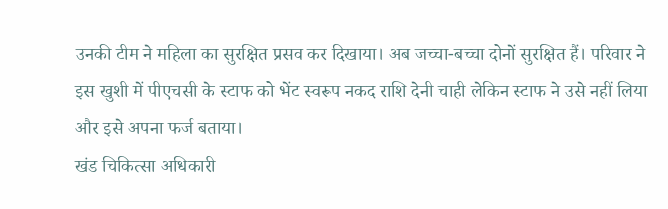उनकी टीम ने महिला का सुरक्षित प्रसव कर दिखाया। अब जच्चा-बच्चा दोनों सुरक्षित हैं। परिवार ने इस खुशी में पीएचसी के स्टाफ को भेंट स्वरूप नकद राशि देनी चाही लेकिन स्टाफ ने उसे नहीं लिया और इसे अपना फर्ज बताया।
खंड चिकित्सा अधिकारी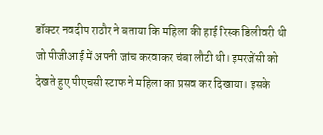डॉक्टर नवदीप राठौर ने बताया कि महिला की हाई रिस्क डिलीवरी थी जो पीजीआई में अपनी जांच करवाकर चंबा लौटी थी। इमरजेंसी को देखते हुए पीएचसी स्टाफ ने महिला का प्रसव कर दिखाया। इसके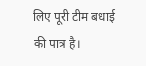लिए पूरी टीम बधाई की पात्र है।